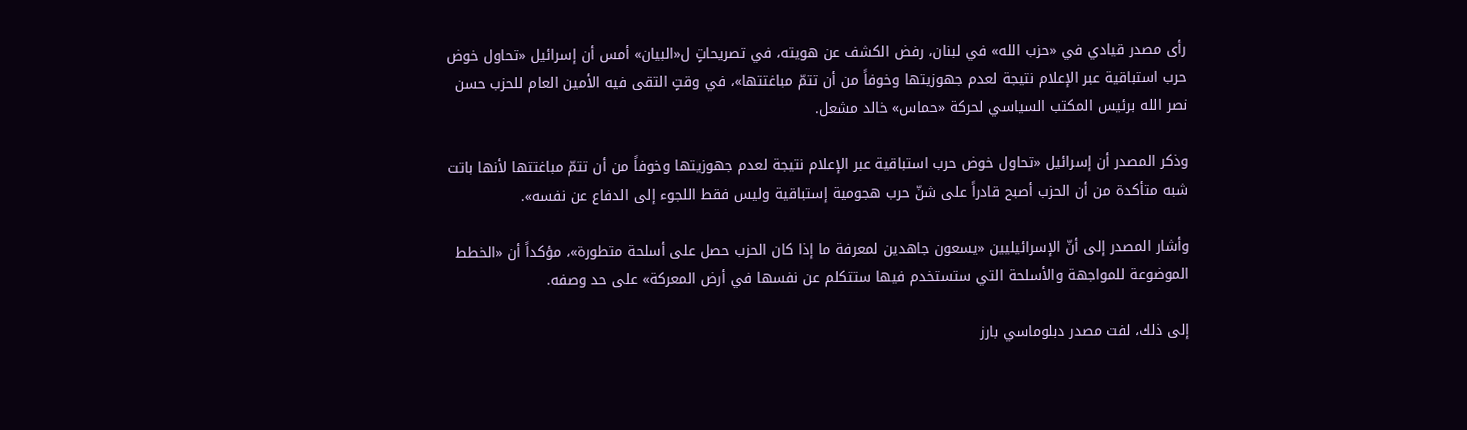رأى مصدر قيادي في «حزب الله» في لبنان، رفض الكشف عن هويته، في تصريحاتٍ ل«البيان» أمس أن إسرائيل «تحاول خوض حرب استباقية عبر الإعلام نتيجة لعدم جهوزيتها وخوفاً من أن تتمّ مباغتتها»، في وقتٍ التقى فيه الأمين العام للحزب حسن نصر الله برئيس المكتب السياسي لحركة «حماس» خالد مشعل.

وذكر المصدر أن إسرائيل «تحاول خوض حرب استباقية عبر الإعلام نتيجة لعدم جهوزيتها وخوفاً من أن تتمّ مباغتتها لأنها باتت شبه متأكدة من أن الحزب أصبح قادراً على شنّ حرب هجومية إستباقية وليس فقط اللجوء إلى الدفاع عن نفسه».

وأشار المصدر إلى أنّ الإسرائيليين «يسعون جاهدين لمعرفة ما إذا كان الحزب حصل على أسلحة متطورة»، مؤكداً أن «الخطط الموضوعة للمواجهة والأسلحة التي ستستخدم فيها ستتكلم عن نفسها في أرض المعركة» على حد وصفه.

إلى ذلك، لفت مصدر دبلوماسي بارز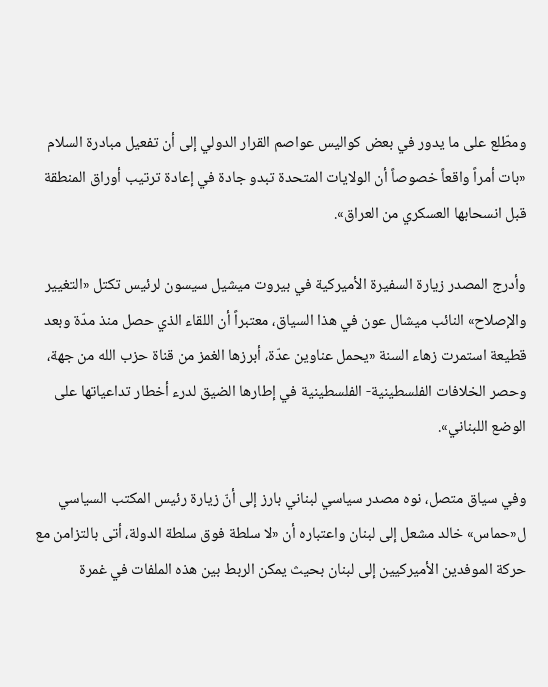ومطّلع على ما يدور في بعض كواليس عواصم القرار الدولي إلى أن تفعيل مبادرة السلام «بات أمراً واقعاً خصوصاً أن الولايات المتحدة تبدو جادة في إعادة ترتيب أوراق المنطقة قبل انسحابها العسكري من العراق».

وأدرج المصدر زيارة السفيرة الأميركية في بيروت ميشيل سيسون لرئيس تكتل «التغيير والإصلاح» النائب ميشال عون في هذا السياق، معتبراً أن اللقاء الذي حصل منذ مدّة وبعد قطيعة استمرت زهاء السنة «يحمل عناوين عدّة، أبرزها الغمز من قناة حزب الله من جهة، وحصر الخلافات الفلسطينية- الفلسطينية في إطارها الضيق لدرء أخطار تداعياتها على الوضع اللبناني».

وفي سياق متصل، نوه مصدر سياسي لبناني بارز إلى أنّ زيارة رئيس المكتب السياسي ل«حماس» خالد مشعل إلى لبنان واعتباره أن «لا سلطة فوق سلطة الدولة، أتى بالتزامن مع حركة الموفدين الأميركيين إلى لبنان بحيث يمكن الربط بين هذه الملفات في غمرة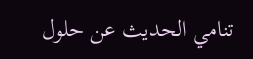تنامي الحديث عن حلول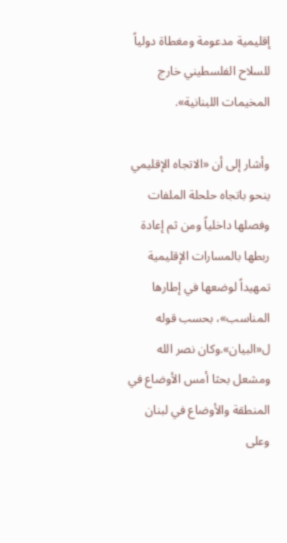إقليمية مدعومة ومغطاة دولياً للسلاح الفلسطيني خارج المخيمات اللبنانية».

وأشار إلى أن «الاتجاه الإقليمي ينحو باتجاه حلحلة الملفات وفصلها داخلياً ومن ثم إعادة ربطها بالمسارات الإقليمية تمهيداً لوضعها في إطارها المناسب»، بحسب قوله ل«البيان».وكان نصر الله ومشعل بحثا أمس الأوضاع في المنطقة والأوضاع في لبنان وعلى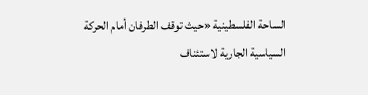الساحة الفلسطينية «حيث توقف الطرفان أمام الحركة السياسية الجارية لاستئناف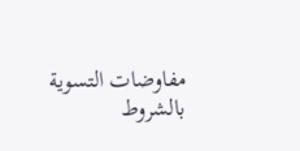مفاوضات التسوية بالشروط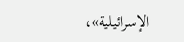الإسرائيلية»،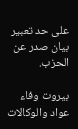على حد تعبير بيان صدر عن الحزب.

بيروت وفاء عواد والوكالات